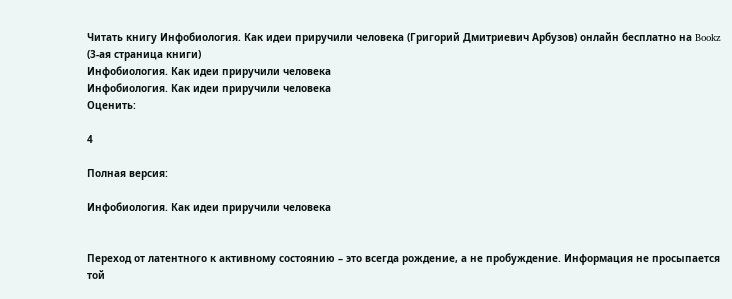Читать книгу Инфобиология. Как идеи приручили человека (Григорий Дмитриевич Арбузов) онлайн бесплатно на Bookz (3-ая страница книги)
Инфобиология. Как идеи приручили человека
Инфобиология. Как идеи приручили человека
Оценить:

4

Полная версия:

Инфобиология. Как идеи приручили человека


Переход от латентного к активному состоянию – это всегда рождение, а не пробуждение. Информация не просыпается той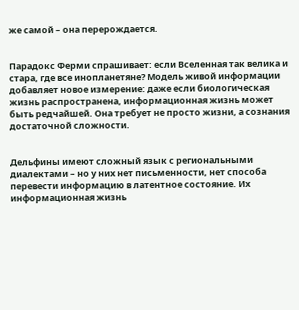же самой – она перерождается.


Парадокс Ферми спрашивает: если Вселенная так велика и стара, где все инопланетяне? Модель живой информации добавляет новое измерение: даже если биологическая жизнь распространена, информационная жизнь может быть редчайшей. Она требует не просто жизни, а сознания достаточной сложности.


Дельфины имеют сложный язык с региональными диалектами – но у них нет письменности, нет способа перевести информацию в латентное состояние. Их информационная жизнь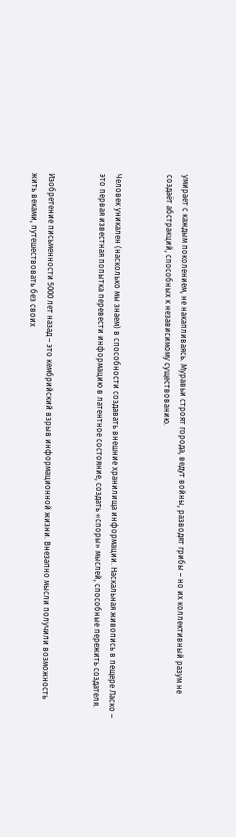умирает с каждым поколением, не накапливаясь. Муравьи строят города, ведут войны, разводят грибы – но их коллективный разум не создаёт абстракций, способных к независимому существованию.


Человек уникален (насколько мы знаем) в способности создавать внешние хранилища информации. Наскальная живопись в пещере Ласко – это первая известная попытка перевести информацию в латентное состояние, создать «споры» мыслей, способные пережить создателя.


Изобретение письменности 5000 лет назад – это кембрийский взрыв информационной жизни. Внезапно мысли получили возможность жить веками, путешествовать без своих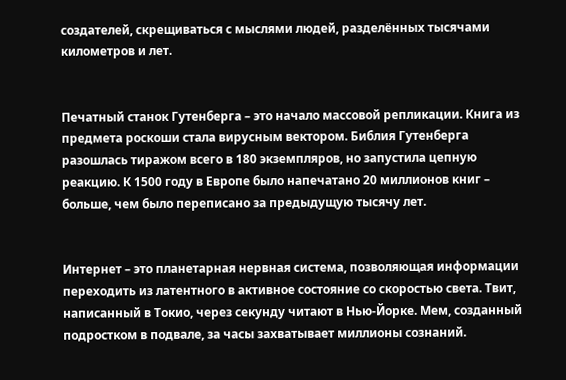создателей, скрещиваться с мыслями людей, разделённых тысячами километров и лет.


Печатный станок Гутенберга – это начало массовой репликации. Книга из предмета роскоши стала вирусным вектором. Библия Гутенберга разошлась тиражом всего в 180 экземпляров, но запустила цепную реакцию. К 1500 году в Европе было напечатано 20 миллионов книг – больше, чем было переписано за предыдущую тысячу лет.


Интернет – это планетарная нервная система, позволяющая информации переходить из латентного в активное состояние со скоростью света. Твит, написанный в Токио, через секунду читают в Нью-Йорке. Мем, созданный подростком в подвале, за часы захватывает миллионы сознаний.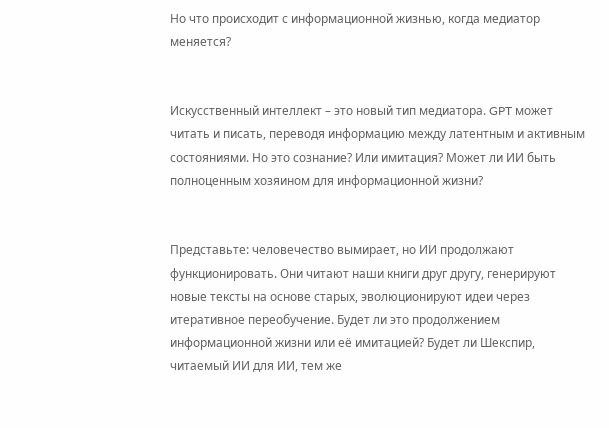Но что происходит с информационной жизнью, когда медиатор меняется?


Искусственный интеллект – это новый тип медиатора. GPT может читать и писать, переводя информацию между латентным и активным состояниями. Но это сознание? Или имитация? Может ли ИИ быть полноценным хозяином для информационной жизни?


Представьте: человечество вымирает, но ИИ продолжают функционировать. Они читают наши книги друг другу, генерируют новые тексты на основе старых, эволюционируют идеи через итеративное переобучение. Будет ли это продолжением информационной жизни или её имитацией? Будет ли Шекспир, читаемый ИИ для ИИ, тем же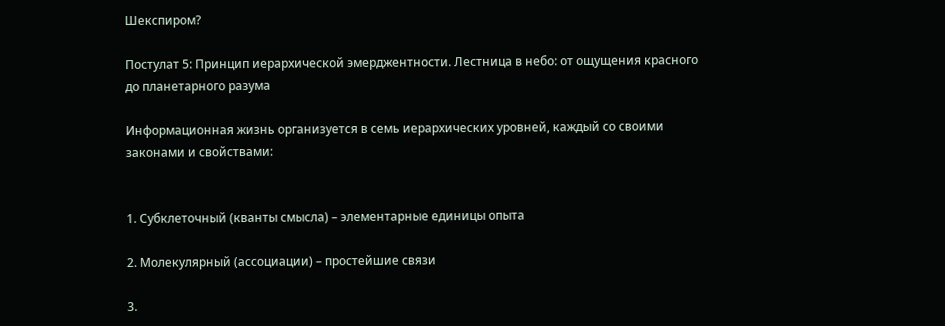Шекспиром?

Постулат 5: Принцип иерархической эмерджентности. Лестница в небо: от ощущения красного до планетарного разума

Информационная жизнь организуется в семь иерархических уровней, каждый со своими законами и свойствами:


1. Субклеточный (кванты смысла) – элементарные единицы опыта

2. Молекулярный (ассоциации) – простейшие связи

3.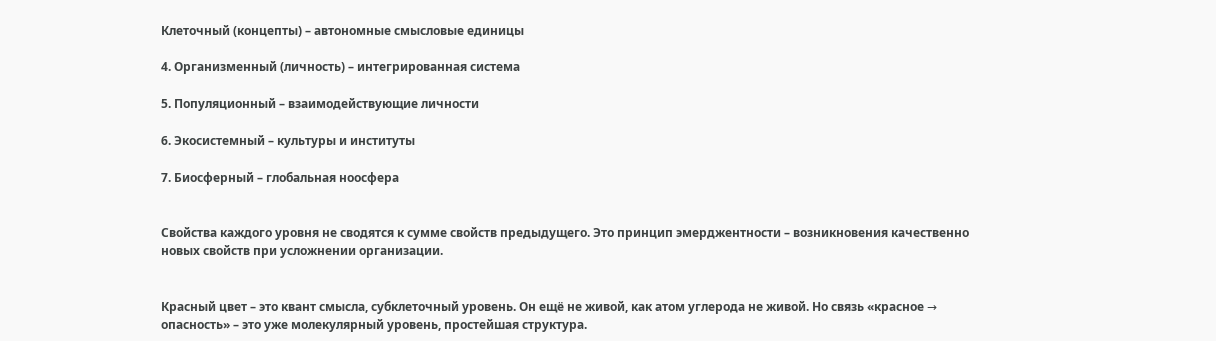Клеточный (концепты) – автономные смысловые единицы

4. Организменный (личность) – интегрированная система

5. Популяционный – взаимодействующие личности

6. Экосистемный – культуры и институты

7. Биосферный – глобальная ноосфера


Свойства каждого уровня не сводятся к сумме свойств предыдущего. Это принцип эмерджентности – возникновения качественно новых свойств при усложнении организации.


Красный цвет – это квант смысла, субклеточный уровень. Он ещё не живой, как атом углерода не живой. Но связь «красное → опасность» – это уже молекулярный уровень, простейшая структура.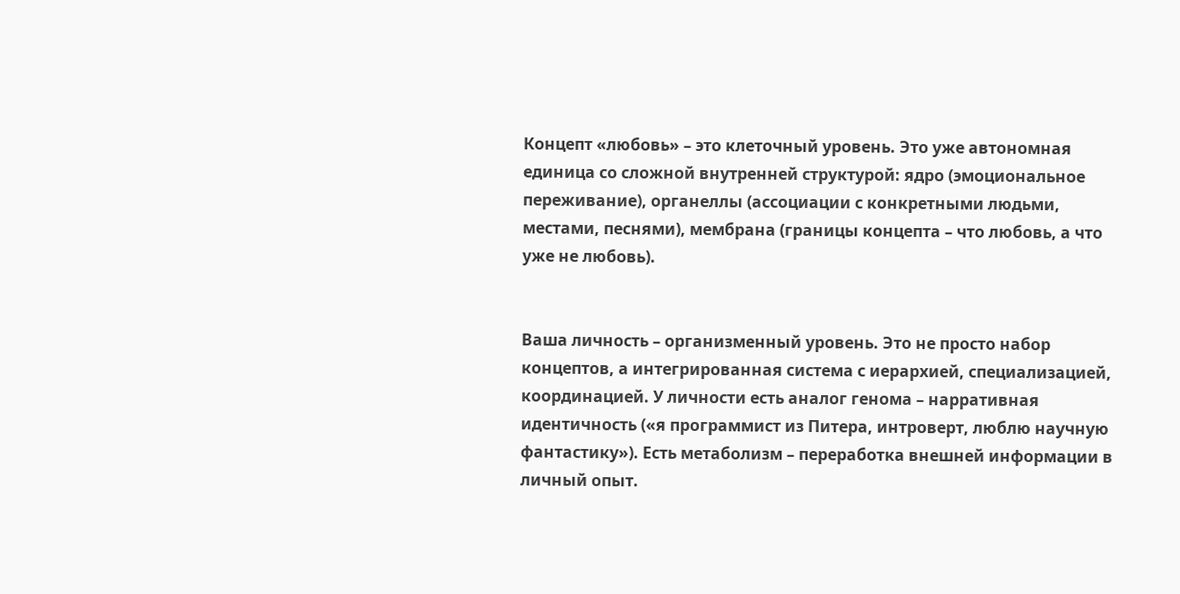Концепт «любовь» – это клеточный уровень. Это уже автономная единица со сложной внутренней структурой: ядро (эмоциональное переживание), органеллы (ассоциации с конкретными людьми, местами, песнями), мембрана (границы концепта – что любовь, а что уже не любовь).


Ваша личность – организменный уровень. Это не просто набор концептов, а интегрированная система с иерархией, специализацией, координацией. У личности есть аналог генома – нарративная идентичность («я программист из Питера, интроверт, люблю научную фантастику»). Есть метаболизм – переработка внешней информации в личный опыт.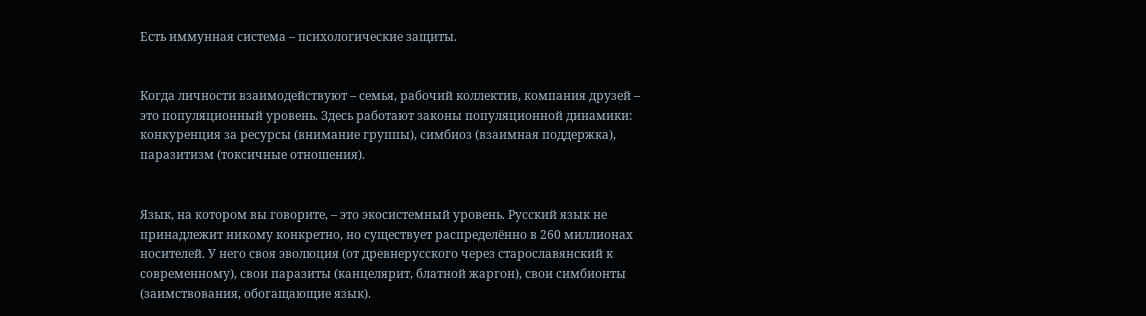Есть иммунная система – психологические защиты.


Когда личности взаимодействуют – семья, рабочий коллектив, компания друзей – это популяционный уровень. Здесь работают законы популяционной динамики: конкуренция за ресурсы (внимание группы), симбиоз (взаимная поддержка), паразитизм (токсичные отношения).


Язык, на котором вы говорите, – это экосистемный уровень. Русский язык не принадлежит никому конкретно, но существует распределённо в 260 миллионах носителей. У него своя эволюция (от древнерусского через старославянский к современному), свои паразиты (канцелярит, блатной жаргон), свои симбионты (заимствования, обогащающие язык).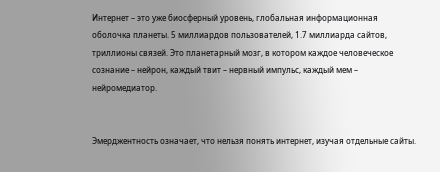Интернет – это уже биосферный уровень, глобальная информационная оболочка планеты. 5 миллиардов пользователей, 1.7 миллиарда сайтов, триллионы связей. Это планетарный мозг, в котором каждое человеческое сознание – нейрон, каждый твит – нервный импульс, каждый мем – нейромедиатор.


Эмерджентность означает, что нельзя понять интернет, изучая отдельные сайты.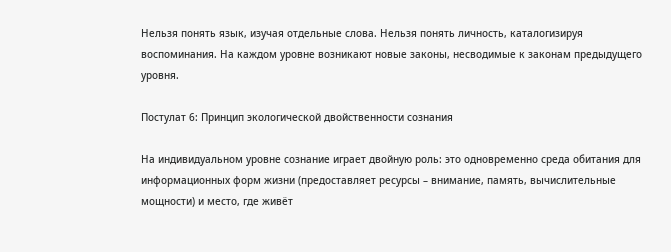Нельзя понять язык, изучая отдельные слова. Нельзя понять личность, каталогизируя воспоминания. На каждом уровне возникают новые законы, несводимые к законам предыдущего уровня.

Постулат 6: Принцип экологической двойственности сознания

На индивидуальном уровне сознание играет двойную роль: это одновременно среда обитания для информационных форм жизни (предоставляет ресурсы – внимание, память, вычислительные мощности) и место, где живёт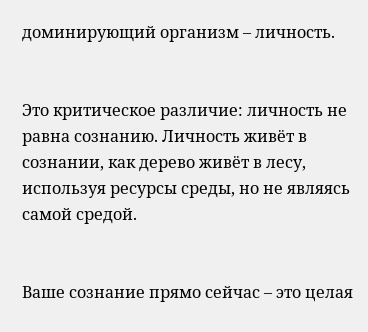доминирующий организм – личность.


Это критическое различие: личность не равна сознанию. Личность живёт в сознании, как дерево живёт в лесу, используя ресурсы среды, но не являясь самой средой.


Ваше сознание прямо сейчас – это целая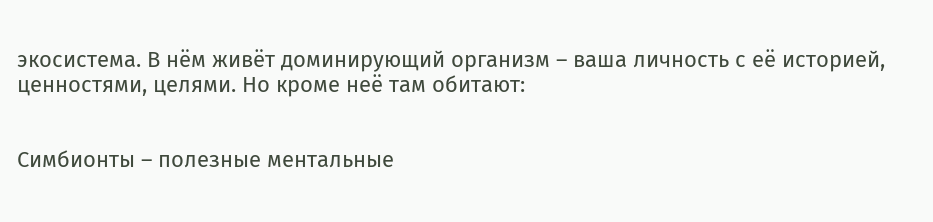экосистема. В нём живёт доминирующий организм – ваша личность с её историей, ценностями, целями. Но кроме неё там обитают:


Симбионты – полезные ментальные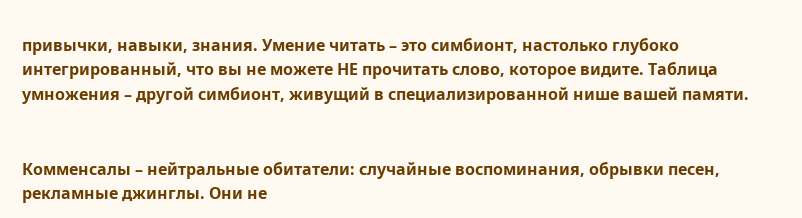привычки, навыки, знания. Умение читать – это симбионт, настолько глубоко интегрированный, что вы не можете НЕ прочитать слово, которое видите. Таблица умножения – другой симбионт, живущий в специализированной нише вашей памяти.


Комменсалы – нейтральные обитатели: случайные воспоминания, обрывки песен, рекламные джинглы. Они не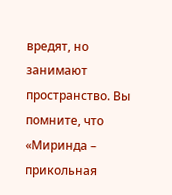вредят, но занимают пространство. Вы помните, что «Миринда – прикольная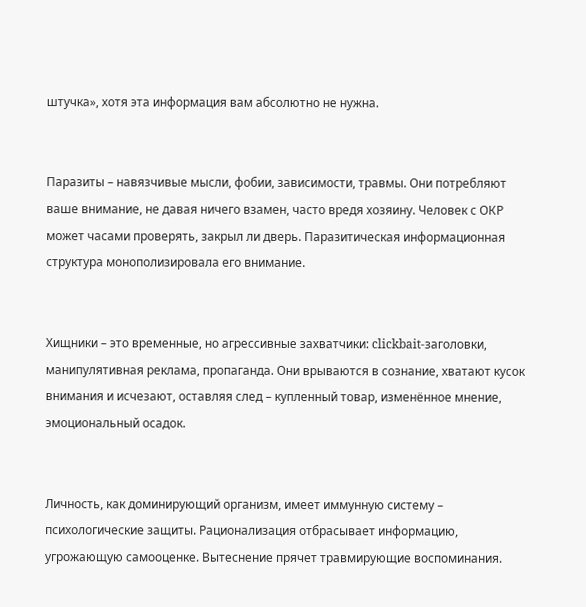штучка», хотя эта информация вам абсолютно не нужна.


Паразиты – навязчивые мысли, фобии, зависимости, травмы. Они потребляют ваше внимание, не давая ничего взамен, часто вредя хозяину. Человек с ОКР может часами проверять, закрыл ли дверь. Паразитическая информационная структура монополизировала его внимание.


Хищники – это временные, но агрессивные захватчики: clickbait-заголовки, манипулятивная реклама, пропаганда. Они врываются в сознание, хватают кусок внимания и исчезают, оставляя след – купленный товар, изменённое мнение, эмоциональный осадок.


Личность, как доминирующий организм, имеет иммунную систему – психологические защиты. Рационализация отбрасывает информацию, угрожающую самооценке. Вытеснение прячет травмирующие воспоминания.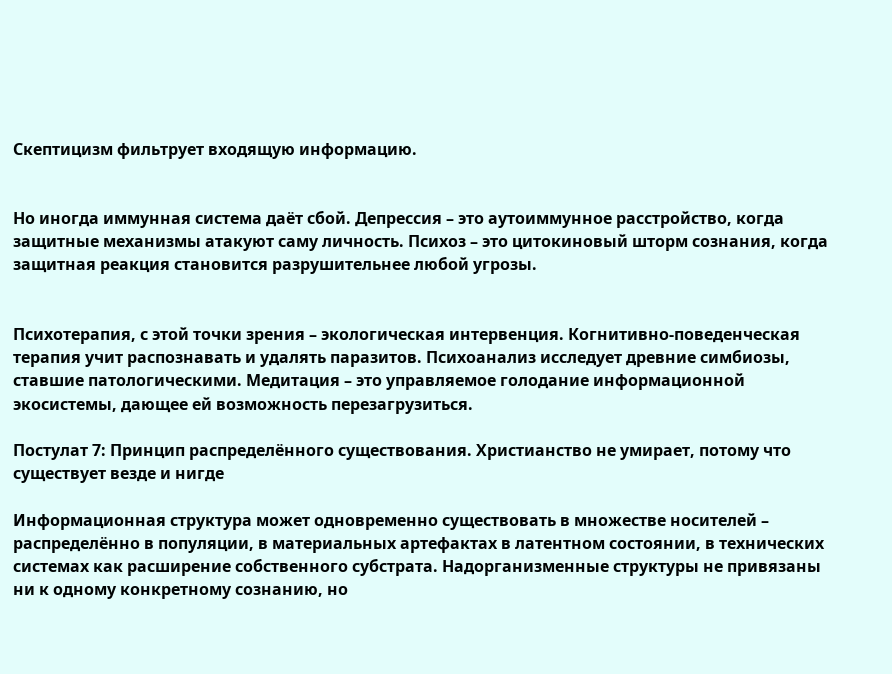Скептицизм фильтрует входящую информацию.


Но иногда иммунная система даёт сбой. Депрессия – это аутоиммунное расстройство, когда защитные механизмы атакуют саму личность. Психоз – это цитокиновый шторм сознания, когда защитная реакция становится разрушительнее любой угрозы.


Психотерапия, с этой точки зрения – экологическая интервенция. Когнитивно-поведенческая терапия учит распознавать и удалять паразитов. Психоанализ исследует древние симбиозы, ставшие патологическими. Медитация – это управляемое голодание информационной экосистемы, дающее ей возможность перезагрузиться.

Постулат 7: Принцип распределённого существования. Христианство не умирает, потому что существует везде и нигде

Информационная структура может одновременно существовать в множестве носителей – распределённо в популяции, в материальных артефактах в латентном состоянии, в технических системах как расширение собственного субстрата. Надорганизменные структуры не привязаны ни к одному конкретному сознанию, но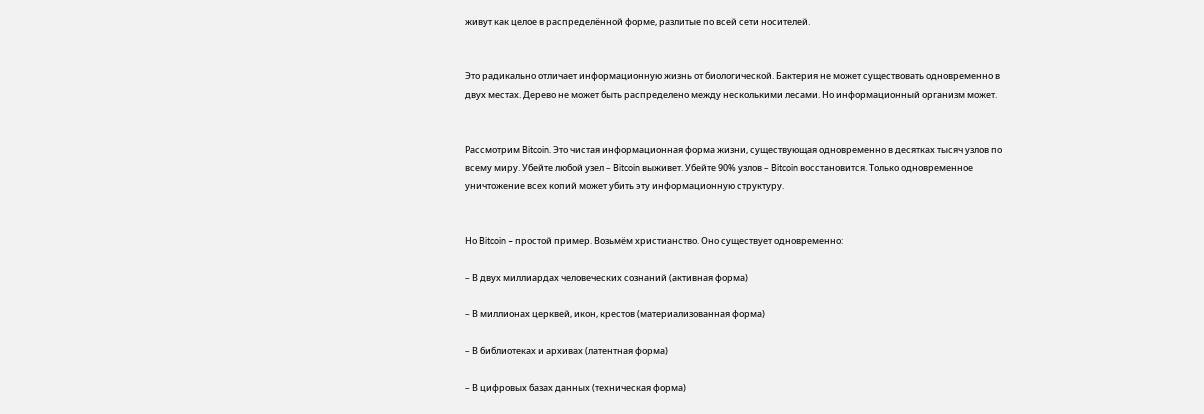живут как целое в распределённой форме, разлитые по всей сети носителей.


Это радикально отличает информационную жизнь от биологической. Бактерия не может существовать одновременно в двух местах. Дерево не может быть распределено между несколькими лесами. Но информационный организм может.


Рассмотрим Bitcoin. Это чистая информационная форма жизни, существующая одновременно в десятках тысяч узлов по всему миру. Убейте любой узел – Bitcoin выживет. Убейте 90% узлов – Bitcoin восстановится. Только одновременное уничтожение всех копий может убить эту информационную структуру.


Но Bitcoin – простой пример. Возьмём христианство. Оно существует одновременно:

– В двух миллиардах человеческих сознаний (активная форма)

– В миллионах церквей, икон, крестов (материализованная форма)

– В библиотеках и архивах (латентная форма)

– В цифровых базах данных (техническая форма)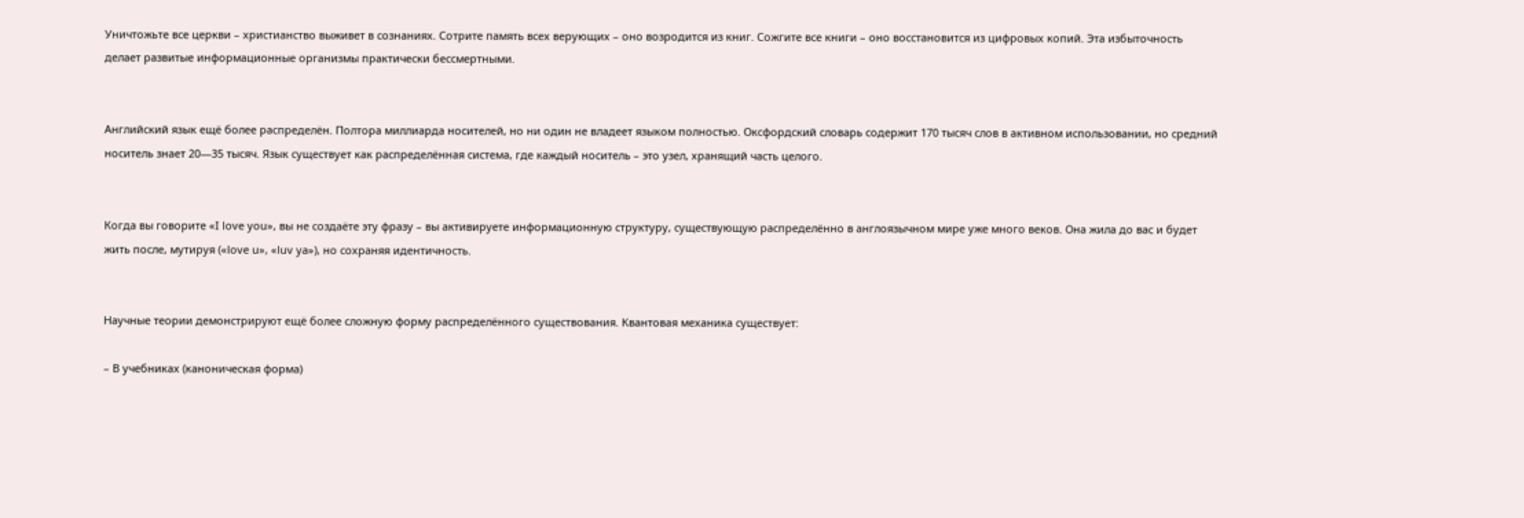Уничтожьте все церкви – христианство выживет в сознаниях. Сотрите память всех верующих – оно возродится из книг. Сожгите все книги – оно восстановится из цифровых копий. Эта избыточность делает развитые информационные организмы практически бессмертными.


Английский язык ещё более распределён. Полтора миллиарда носителей, но ни один не владеет языком полностью. Оксфордский словарь содержит 170 тысяч слов в активном использовании, но средний носитель знает 20—35 тысяч. Язык существует как распределённая система, где каждый носитель – это узел, хранящий часть целого.


Когда вы говорите «I love you», вы не создаёте эту фразу – вы активируете информационную структуру, существующую распределённо в англоязычном мире уже много веков. Она жила до вас и будет жить после, мутируя («love u», «luv ya»), но сохраняя идентичность.


Научные теории демонстрируют ещё более сложную форму распределённого существования. Квантовая механика существует:

– В учебниках (каноническая форма)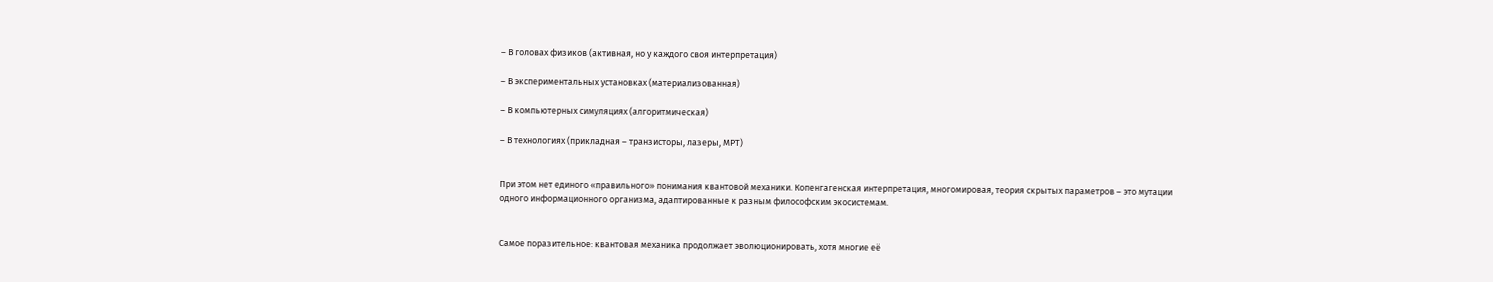– В головах физиков (активная, но у каждого своя интерпретация)

– В экспериментальных установках (материализованная)

– В компьютерных симуляциях (алгоритмическая)

– В технологиях (прикладная – транзисторы, лазеры, МРТ)


При этом нет единого «правильного» понимания квантовой механики. Копенгагенская интерпретация, многомировая, теория скрытых параметров – это мутации одного информационного организма, адаптированные к разным философским экосистемам.


Самое поразительное: квантовая механика продолжает эволюционировать, хотя многие её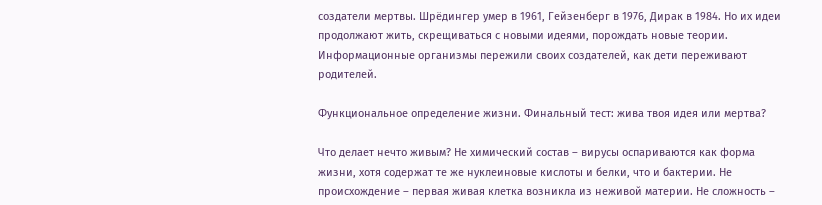создатели мертвы. Шрёдингер умер в 1961, Гейзенберг в 1976, Дирак в 1984. Но их идеи продолжают жить, скрещиваться с новыми идеями, порождать новые теории. Информационные организмы пережили своих создателей, как дети переживают родителей.

Функциональное определение жизни. Финальный тест: жива твоя идея или мертва?

Что делает нечто живым? Не химический состав – вирусы оспариваются как форма жизни, хотя содержат те же нуклеиновые кислоты и белки, что и бактерии. Не происхождение – первая живая клетка возникла из неживой материи. Не сложность –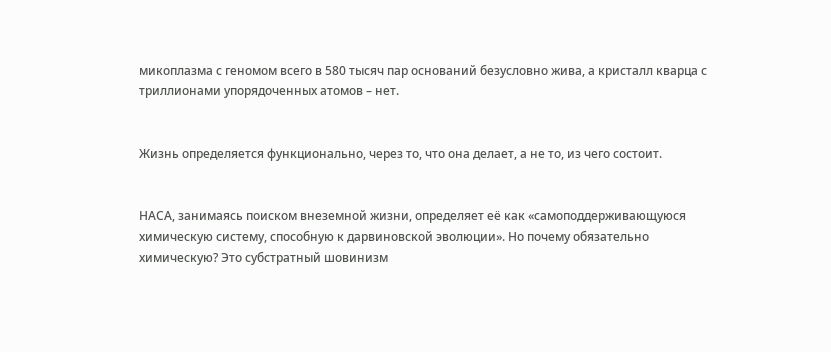микоплазма с геномом всего в 580 тысяч пар оснований безусловно жива, а кристалл кварца с триллионами упорядоченных атомов – нет.


Жизнь определяется функционально, через то, что она делает, а не то, из чего состоит.


НАСА, занимаясь поиском внеземной жизни, определяет её как «самоподдерживающуюся химическую систему, способную к дарвиновской эволюции». Но почему обязательно химическую? Это субстратный шовинизм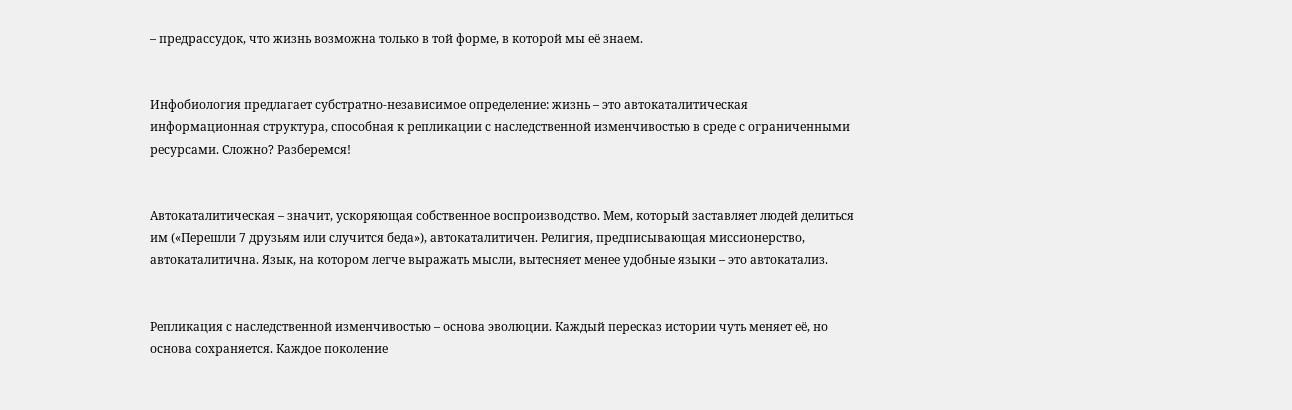– предрассудок, что жизнь возможна только в той форме, в которой мы её знаем.


Инфобиология предлагает субстратно-независимое определение: жизнь – это автокаталитическая информационная структура, способная к репликации с наследственной изменчивостью в среде с ограниченными ресурсами. Сложно? Разберемся!


Автокаталитическая – значит, ускоряющая собственное воспроизводство. Мем, который заставляет людей делиться им («Перешли 7 друзьям или случится беда»), автокаталитичен. Религия, предписывающая миссионерство, автокаталитична. Язык, на котором легче выражать мысли, вытесняет менее удобные языки – это автокатализ.


Репликация с наследственной изменчивостью – основа эволюции. Каждый пересказ истории чуть меняет её, но основа сохраняется. Каждое поколение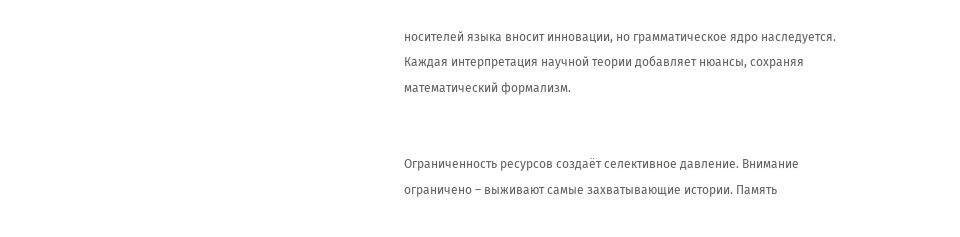носителей языка вносит инновации, но грамматическое ядро наследуется. Каждая интерпретация научной теории добавляет нюансы, сохраняя математический формализм.


Ограниченность ресурсов создаёт селективное давление. Внимание ограничено – выживают самые захватывающие истории. Память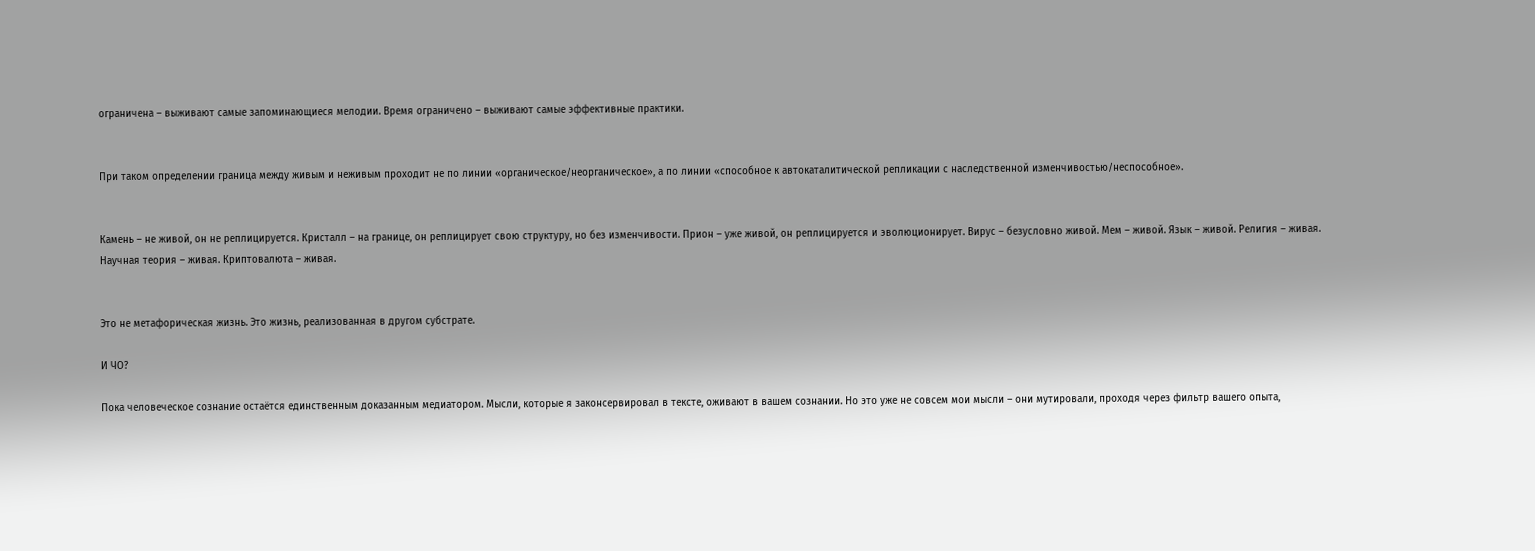ограничена – выживают самые запоминающиеся мелодии. Время ограничено – выживают самые эффективные практики.


При таком определении граница между живым и неживым проходит не по линии «органическое/неорганическое», а по линии «способное к автокаталитической репликации с наследственной изменчивостью/неспособное».


Камень – не живой, он не реплицируется. Кристалл – на границе, он реплицирует свою структуру, но без изменчивости. Прион – уже живой, он реплицируется и эволюционирует. Вирус – безусловно живой. Мем – живой. Язык – живой. Религия – живая. Научная теория – живая. Криптовалюта – живая.


Это не метафорическая жизнь. Это жизнь, реализованная в другом субстрате.

И ЧО?

Пока человеческое сознание остаётся единственным доказанным медиатором. Мысли, которые я законсервировал в тексте, оживают в вашем сознании. Но это уже не совсем мои мысли – они мутировали, проходя через фильтр вашего опыта,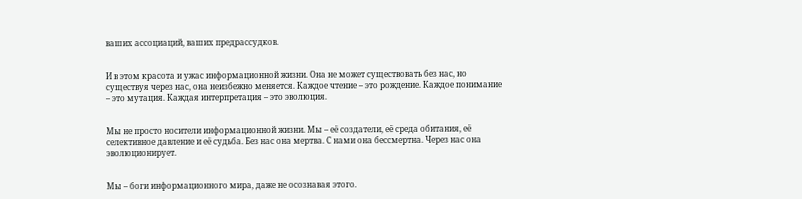ваших ассоциаций, ваших предрассудков.


И в этом красота и ужас информационной жизни. Она не может существовать без нас, но существуя через нас, она неизбежно меняется. Каждое чтение – это рождение. Каждое понимание – это мутация. Каждая интерпретация – это эволюция.


Мы не просто носители информационной жизни. Мы – её создатели, её среда обитания, её селективное давление и её судьба. Без нас она мертва. С нами она бессмертна. Через нас она эволюционирует.


Мы – боги информационного мира, даже не осознавая этого.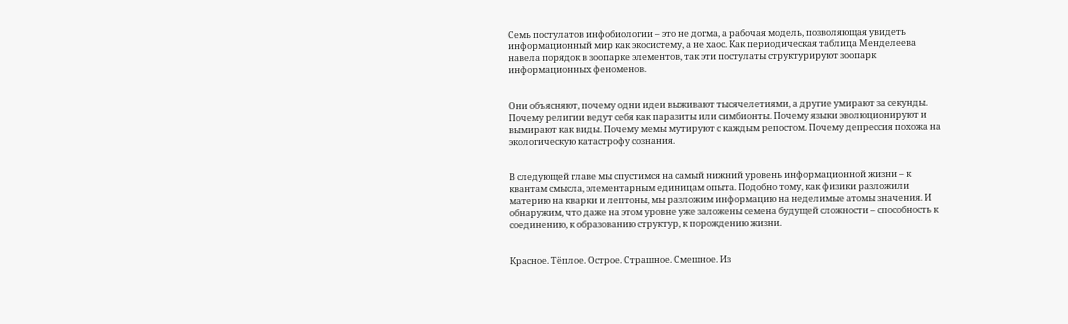Семь постулатов инфобиологии – это не догма, а рабочая модель, позволяющая увидеть информационный мир как экосистему, а не хаос. Как периодическая таблица Менделеева навела порядок в зоопарке элементов, так эти постулаты структурируют зоопарк информационных феноменов.


Они объясняют, почему одни идеи выживают тысячелетиями, а другие умирают за секунды. Почему религии ведут себя как паразиты или симбионты. Почему языки эволюционируют и вымирают как виды. Почему мемы мутируют с каждым репостом. Почему депрессия похожа на экологическую катастрофу сознания.


В следующей главе мы спустимся на самый нижний уровень информационной жизни – к квантам смысла, элементарным единицам опыта. Подобно тому, как физики разложили материю на кварки и лептоны, мы разложим информацию на неделимые атомы значения. И обнаружим, что даже на этом уровне уже заложены семена будущей сложности – способность к соединению, к образованию структур, к порождению жизни.


Красное. Тёплое. Острое. Страшное. Смешное. Из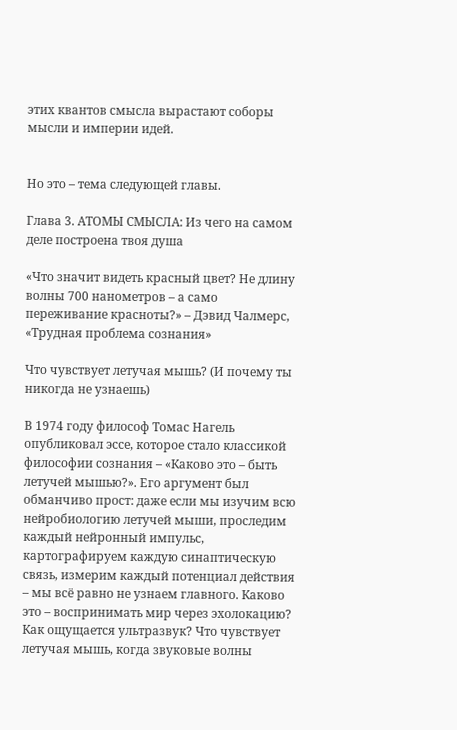этих квантов смысла вырастают соборы мысли и империи идей.


Но это – тема следующей главы.

Глава 3. АТОМЫ СМЫСЛА: Из чего на самом деле построена твоя душа

«Что значит видеть красный цвет? Не длину волны 700 нанометров – а само переживание красноты?» – Дэвид Чалмерс, «Трудная проблема сознания»

Что чувствует летучая мышь? (И почему ты никогда не узнаешь)

В 1974 году философ Томас Нагель опубликовал эссе, которое стало классикой философии сознания – «Каково это – быть летучей мышью?». Его аргумент был обманчиво прост: даже если мы изучим всю нейробиологию летучей мыши, проследим каждый нейронный импульс, картографируем каждую синаптическую связь, измерим каждый потенциал действия – мы всё равно не узнаем главного. Каково это – воспринимать мир через эхолокацию? Как ощущается ультразвук? Что чувствует летучая мышь, когда звуковые волны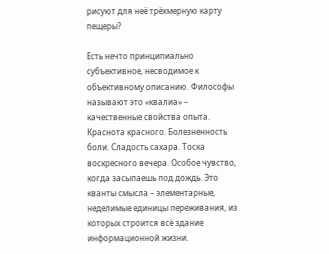рисуют для неё трёхмерную карту пещеры?

Есть нечто принципиально субъективное, несводимое к объективному описанию. Философы называют это «квалиа» – качественные свойства опыта. Краснота красного. Болезненность боли. Сладость сахара. Тоска воскресного вечера. Особое чувство, когда засыпаешь под дождь. Это кванты смысла – элементарные, неделимые единицы переживания, из которых строится всё здание информационной жизни.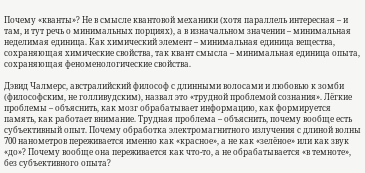Почему «кванты»? Не в смысле квантовой механики (хотя параллель интересная – и там, и тут речь о минимальных порциях), а в изначальном значении – минимальная неделимая единица. Как химический элемент – минимальная единица вещества, сохраняющая химические свойства, так квант смысла – минимальная единица опыта, сохраняющая феноменологические свойства.

Дэвид Чалмерс, австралийский философ с длинными волосами и любовью к зомби (философским, не голливудским), назвал это «трудной проблемой сознания». Лёгкие проблемы – объяснить, как мозг обрабатывает информацию, как формируется память, как работает внимание. Трудная проблема – объяснить, почему вообще есть субъективный опыт. Почему обработка электромагнитного излучения с длиной волны 700 нанометров переживается именно как «красное», а не как «зелёное» или как звук «до»? Почему вообще она переживается как что-то, а не обрабатывается «в темноте», без субъективного опыта?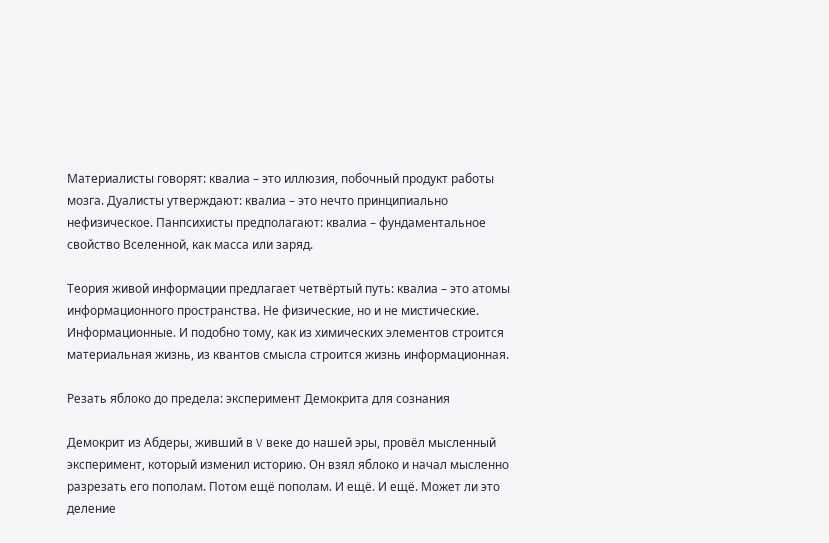Материалисты говорят: квалиа – это иллюзия, побочный продукт работы мозга. Дуалисты утверждают: квалиа – это нечто принципиально нефизическое. Панпсихисты предполагают: квалиа – фундаментальное свойство Вселенной, как масса или заряд.

Теория живой информации предлагает четвёртый путь: квалиа – это атомы информационного пространства. Не физические, но и не мистические. Информационные. И подобно тому, как из химических элементов строится материальная жизнь, из квантов смысла строится жизнь информационная.

Резать яблоко до предела: эксперимент Демокрита для сознания

Демокрит из Абдеры, живший в V веке до нашей эры, провёл мысленный эксперимент, который изменил историю. Он взял яблоко и начал мысленно разрезать его пополам. Потом ещё пополам. И ещё. И ещё. Может ли это деление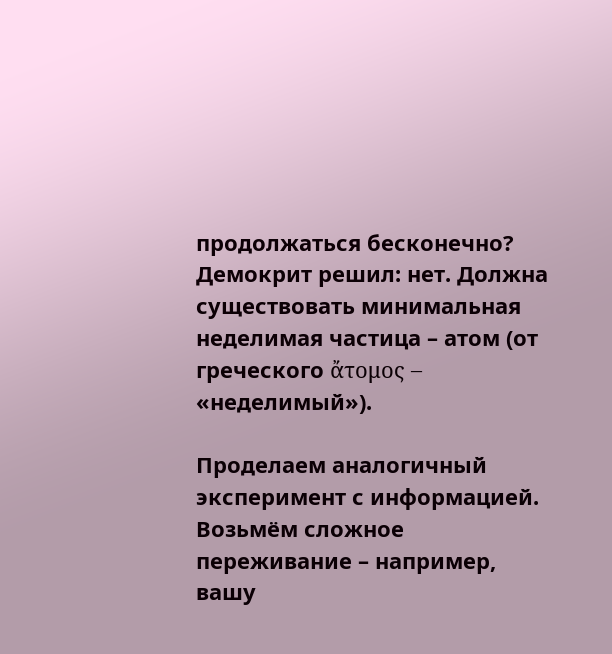продолжаться бесконечно? Демокрит решил: нет. Должна существовать минимальная неделимая частица – атом (от греческого ἄτομος – «неделимый»).

Проделаем аналогичный эксперимент с информацией. Возьмём сложное переживание – например, вашу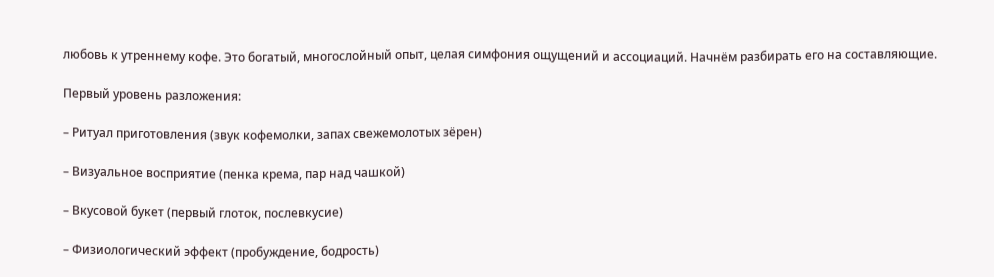любовь к утреннему кофе. Это богатый, многослойный опыт, целая симфония ощущений и ассоциаций. Начнём разбирать его на составляющие.

Первый уровень разложения:

– Ритуал приготовления (звук кофемолки, запах свежемолотых зёрен)

– Визуальное восприятие (пенка крема, пар над чашкой)

– Вкусовой букет (первый глоток, послевкусие)

– Физиологический эффект (пробуждение, бодрость)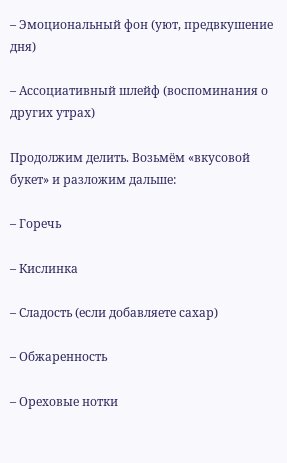– Эмоциональный фон (уют, предвкушение дня)

– Ассоциативный шлейф (воспоминания о других утрах)

Продолжим делить. Возьмём «вкусовой букет» и разложим дальше:

– Горечь

– Кислинка

– Сладость (если добавляете сахар)

– Обжаренность

– Ореховые нотки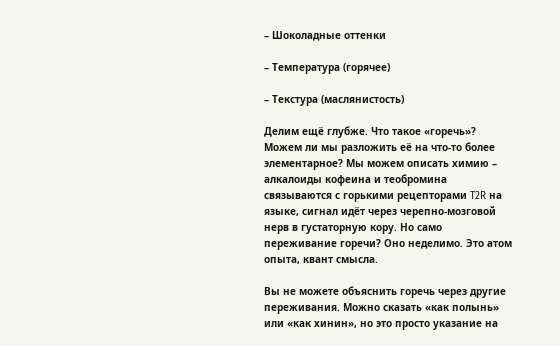– Шоколадные оттенки

– Температура (горячее)

– Текстура (маслянистость)

Делим ещё глубже. Что такое «горечь»? Можем ли мы разложить её на что-то более элементарное? Мы можем описать химию – алкалоиды кофеина и теобромина связываются с горькими рецепторами T2R на языке, сигнал идёт через черепно-мозговой нерв в густаторную кору. Но само переживание горечи? Оно неделимо. Это атом опыта, квант смысла.

Вы не можете объяснить горечь через другие переживания. Можно сказать «как полынь» или «как хинин», но это просто указание на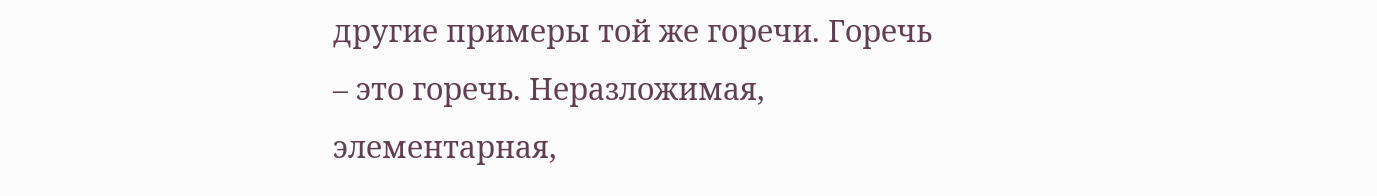другие примеры той же горечи. Горечь – это горечь. Неразложимая, элементарная,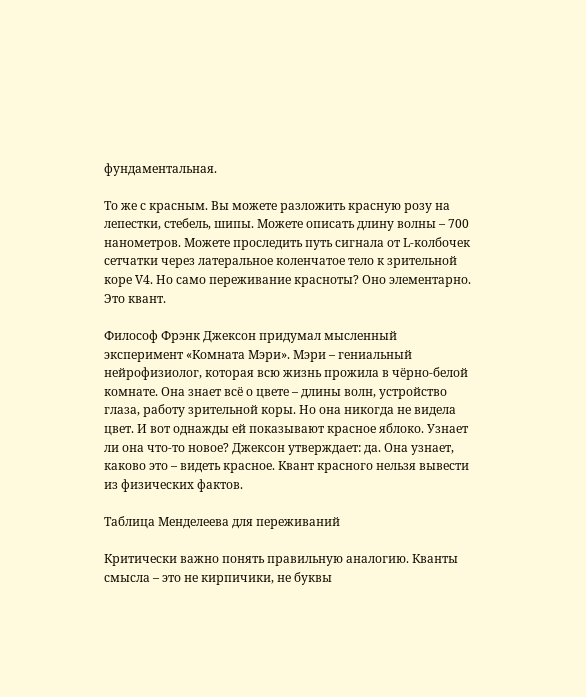фундаментальная.

То же с красным. Вы можете разложить красную розу на лепестки, стебель, шипы. Можете описать длину волны – 700 нанометров. Можете проследить путь сигнала от L-колбочек сетчатки через латеральное коленчатое тело к зрительной коре V4. Но само переживание красноты? Оно элементарно. Это квант.

Философ Фрэнк Джексон придумал мысленный эксперимент «Комната Мэри». Мэри – гениальный нейрофизиолог, которая всю жизнь прожила в чёрно-белой комнате. Она знает всё о цвете – длины волн, устройство глаза, работу зрительной коры. Но она никогда не видела цвет. И вот однажды ей показывают красное яблоко. Узнает ли она что-то новое? Джексон утверждает: да. Она узнает, каково это – видеть красное. Квант красного нельзя вывести из физических фактов.

Таблица Менделеева для переживаний

Критически важно понять правильную аналогию. Кванты смысла – это не кирпичики, не буквы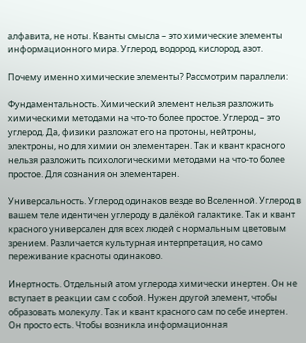алфавита, не ноты. Кванты смысла – это химические элементы информационного мира. Углерод, водород, кислород, азот.

Почему именно химические элементы? Рассмотрим параллели:

Фундаментальность. Химический элемент нельзя разложить химическими методами на что-то более простое. Углерод – это углерод. Да, физики разложат его на протоны, нейтроны, электроны, но для химии он элементарен. Так и квант красного нельзя разложить психологическими методами на что-то более простое. Для сознания он элементарен.

Универсальность. Углерод одинаков везде во Вселенной. Углерод в вашем теле идентичен углероду в далёкой галактике. Так и квант красного универсален для всех людей с нормальным цветовым зрением. Различается культурная интерпретация, но само переживание красноты одинаково.

Инертность. Отдельный атом углерода химически инертен. Он не вступает в реакции сам с собой. Нужен другой элемент, чтобы образовать молекулу. Так и квант красного сам по себе инертен. Он просто есть. Чтобы возникла информационная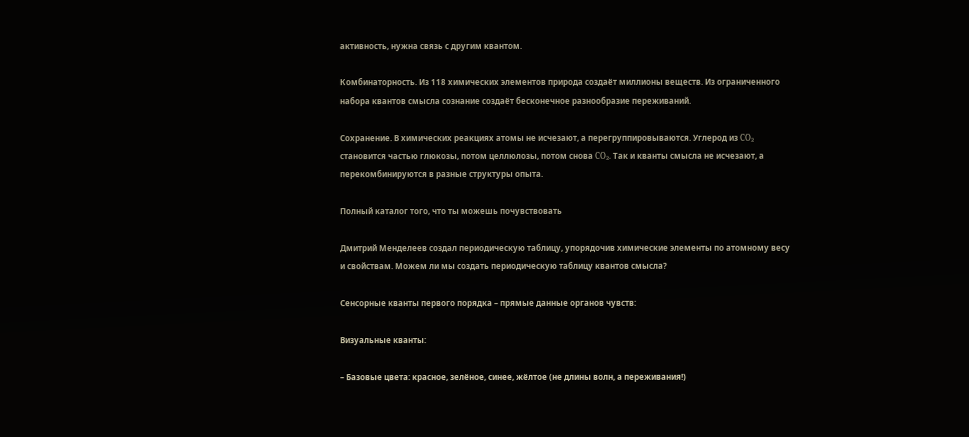активность, нужна связь с другим квантом.

Комбинаторность. Из 118 химических элементов природа создаёт миллионы веществ. Из ограниченного набора квантов смысла сознание создаёт бесконечное разнообразие переживаний.

Сохранение. В химических реакциях атомы не исчезают, а перегруппировываются. Углерод из CO₂ становится частью глюкозы, потом целлюлозы, потом снова CO₂. Так и кванты смысла не исчезают, а перекомбинируются в разные структуры опыта.

Полный каталог того, что ты можешь почувствовать

Дмитрий Менделеев создал периодическую таблицу, упорядочив химические элементы по атомному весу и свойствам. Можем ли мы создать периодическую таблицу квантов смысла?

Сенсорные кванты первого порядка – прямые данные органов чувств:

Визуальные кванты:

– Базовые цвета: красное, зелёное, синее, жёлтое (не длины волн, а переживания!)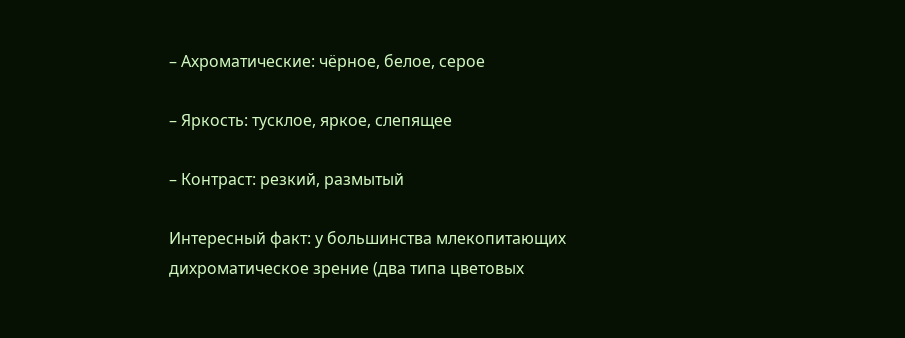– Ахроматические: чёрное, белое, серое

– Яркость: тусклое, яркое, слепящее

– Контраст: резкий, размытый

Интересный факт: у большинства млекопитающих дихроматическое зрение (два типа цветовых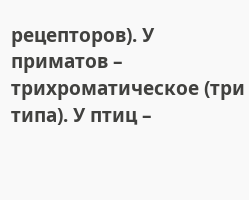рецепторов). У приматов – трихроматическое (три типа). У птиц –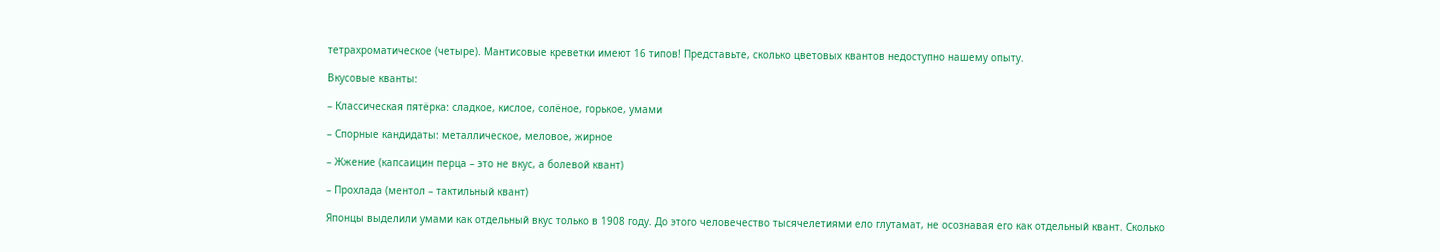тетрахроматическое (четыре). Мантисовые креветки имеют 16 типов! Представьте, сколько цветовых квантов недоступно нашему опыту.

Вкусовые кванты:

– Классическая пятёрка: сладкое, кислое, солёное, горькое, умами

– Спорные кандидаты: металлическое, меловое, жирное

– Жжение (капсаицин перца – это не вкус, а болевой квант)

– Прохлада (ментол – тактильный квант)

Японцы выделили умами как отдельный вкус только в 1908 году. До этого человечество тысячелетиями ело глутамат, не осознавая его как отдельный квант. Сколько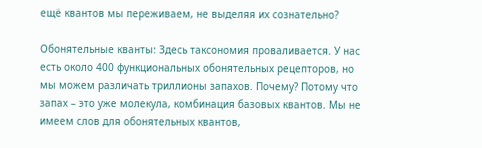ещё квантов мы переживаем, не выделяя их сознательно?

Обонятельные кванты: Здесь таксономия проваливается. У нас есть около 400 функциональных обонятельных рецепторов, но мы можем различать триллионы запахов. Почему? Потому что запах – это уже молекула, комбинация базовых квантов. Мы не имеем слов для обонятельных квантов,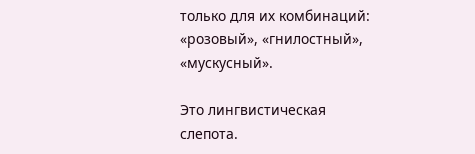только для их комбинаций: «розовый», «гнилостный», «мускусный».

Это лингвистическая слепота.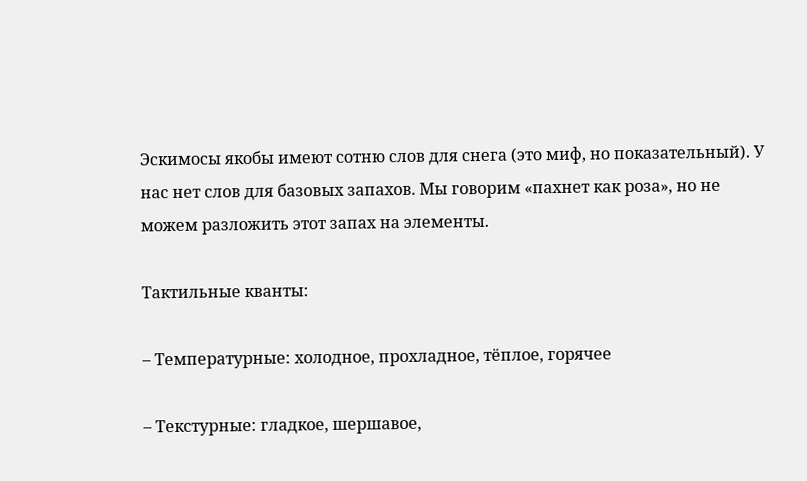Эскимосы якобы имеют сотню слов для снега (это миф, но показательный). У нас нет слов для базовых запахов. Мы говорим «пахнет как роза», но не можем разложить этот запах на элементы.

Тактильные кванты:

– Температурные: холодное, прохладное, тёплое, горячее

– Текстурные: гладкое, шершавое,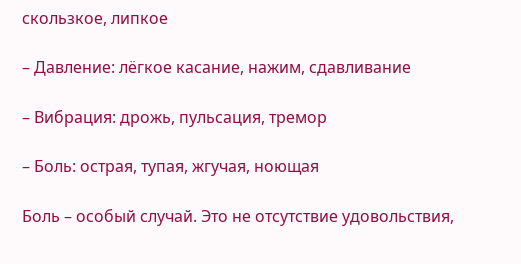скользкое, липкое

– Давление: лёгкое касание, нажим, сдавливание

– Вибрация: дрожь, пульсация, тремор

– Боль: острая, тупая, жгучая, ноющая

Боль – особый случай. Это не отсутствие удовольствия,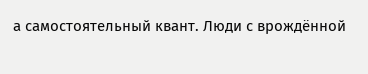а самостоятельный квант. Люди с врождённой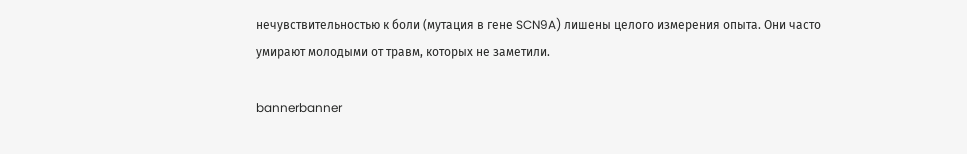нечувствительностью к боли (мутация в гене SCN9A) лишены целого измерения опыта. Они часто умирают молодыми от травм, которых не заметили.

bannerbanner